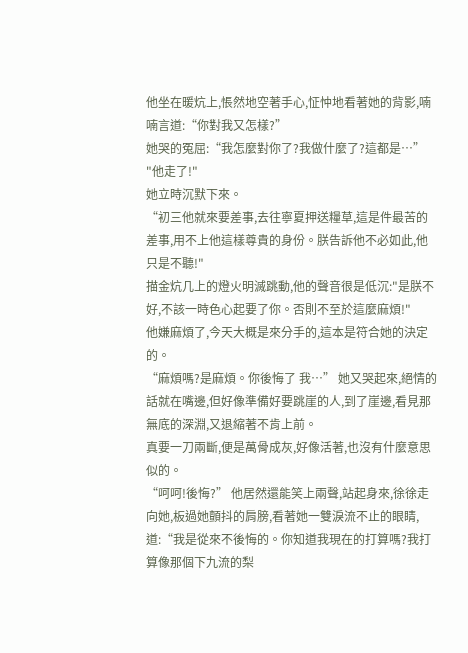他坐在暖炕上,悵然地空著手心,怔忡地看著她的背影,喃喃言道:“你對我又怎樣?”
她哭的冤屈:“我怎麼對你了?我做什麼了?這都是…”
"他走了!"
她立時沉默下來。
“初三他就來要差事,去往寧夏押送糧草,這是件最苦的差事,用不上他這樣尊貴的身份。朕告訴他不必如此,他只是不聽!"
描金炕几上的燈火明滅跳動,他的聲音很是低沉:"是朕不好,不該一時色心起要了你。否則不至於這麼麻煩!"
他嫌麻煩了,今天大概是來分手的,這本是符合她的決定的。
“麻煩嗎?是麻煩。你後悔了 我…” 她又哭起來,絕情的話就在嘴邊,但好像準備好要跳崖的人,到了崖邊,看見那無底的深淵,又退縮著不肯上前。
真要一刀兩斷,便是萬骨成灰,好像活著,也沒有什麼意思似的。
“呵呵!後悔?” 他居然還能笑上兩聲,站起身來,徐徐走向她,板過她顫抖的肩膀,看著她一雙淚流不止的眼睛,道:“我是從來不後悔的。你知道我現在的打算嗎?我打算像那個下九流的梨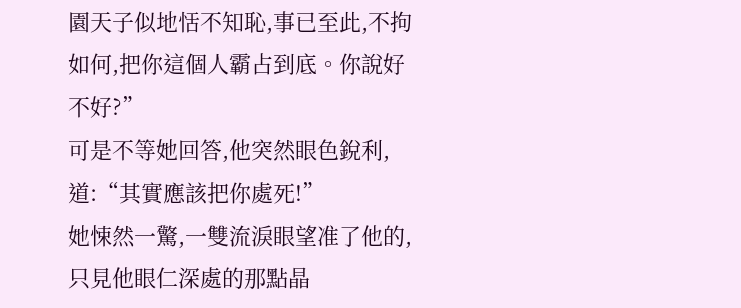園天子似地恬不知恥,事已至此,不拘如何,把你這個人霸占到底。你說好不好?”
可是不等她回答,他突然眼色銳利,道:“其實應該把你處死!”
她悚然一驚,一雙流淚眼望准了他的,只見他眼仁深處的那點晶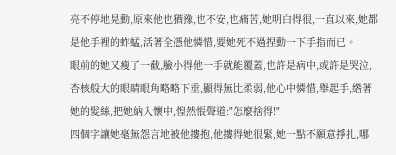亮不停地晃動,原來他也猶豫,也不安,也痛苦,她明白得很,一直以來,她都是他手裡的蚱蜢,活著全憑他憐惜,要她死不過捏動一下手指而已。
眼前的她又瘦了一截,臉小得他一手就能覆蓋,也許是病中,或許是哭泣,杏核般大的眼睛眼角略略下垂,顯得無比柔弱,他心中憐惜,舉起手,綹著她的髮絲,把她納入懷中,惶然悵聲道:"怎麼捨得!"
四個字讓她毫無怨言地被他摟抱,他摟得她很緊,她一點不願意掙扎,哪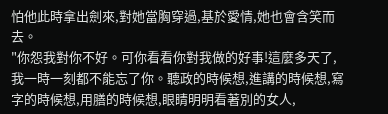怕他此時拿出劍來,對她當胸穿過,基於愛情,她也會含笑而去。
"你怨我對你不好。可你看看你對我做的好事!這麼多天了,我一時一刻都不能忘了你。聽政的時候想,進講的時候想,寫字的時候想,用膳的時候想,眼睛明明看著別的女人,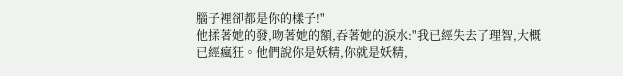腦子裡卻都是你的樣子!"
他揉著她的發,吻著她的額,吞著她的淚水:"我已經失去了理智,大概已經瘋狂。他們說你是妖精,你就是妖精,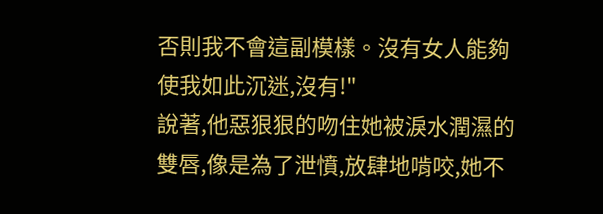否則我不會這副模樣。沒有女人能夠使我如此沉迷,沒有!"
說著,他惡狠狠的吻住她被淚水潤濕的雙唇,像是為了泄憤,放肆地啃咬,她不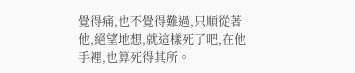覺得痛,也不覺得難過,只順從著他,絕望地想,就這樣死了吧,在他手裡,也算死得其所。